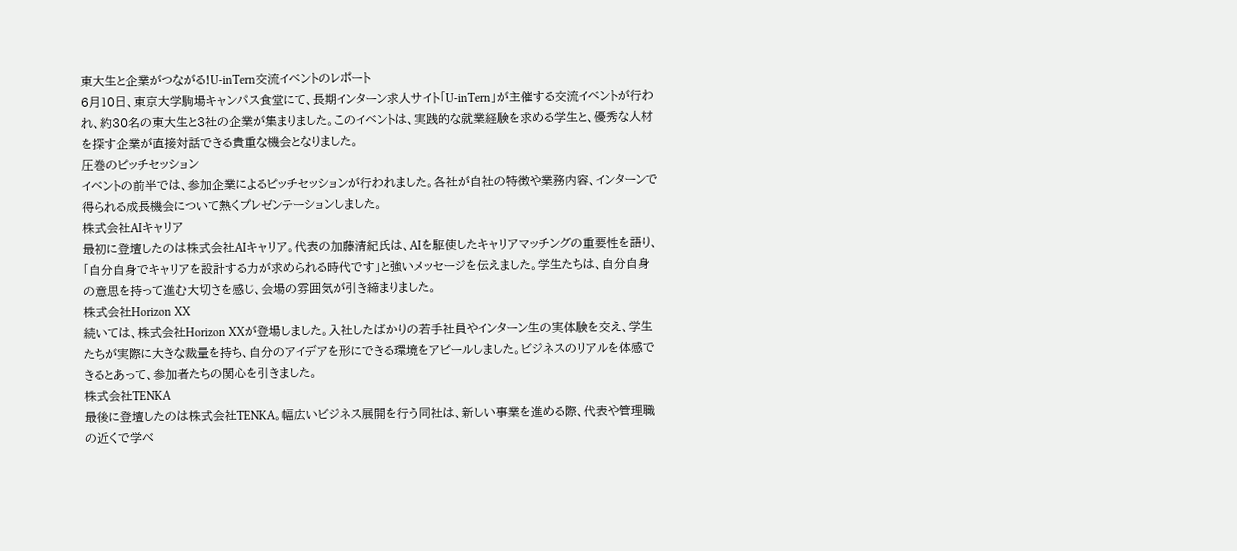東大生と企業がつながる!U-inTern交流イベントのレポート
6月10日、東京大学駒場キャンパス食堂にて、長期インターン求人サイト「U-inTern」が主催する交流イベントが行われ、約30名の東大生と3社の企業が集まりました。このイベントは、実践的な就業経験を求める学生と、優秀な人材を探す企業が直接対話できる貴重な機会となりました。
圧巻のピッチセッション
イベントの前半では、参加企業によるピッチセッションが行われました。各社が自社の特徴や業務内容、インターンで得られる成長機会について熱くプレゼンテーションしました。
株式会社AIキャリア
最初に登壇したのは株式会社AIキャリア。代表の加藤清紀氏は、AIを駆使したキャリアマッチングの重要性を語り、「自分自身でキャリアを設計する力が求められる時代です」と強いメッセージを伝えました。学生たちは、自分自身の意思を持って進む大切さを感じ、会場の雰囲気が引き締まりました。
株式会社Horizon XX
続いては、株式会社Horizon XXが登場しました。入社したばかりの若手社員やインターン生の実体験を交え、学生たちが実際に大きな裁量を持ち、自分のアイデアを形にできる環境をアピールしました。ビジネスのリアルを体感できるとあって、参加者たちの関心を引きました。
株式会社TENKA
最後に登壇したのは株式会社TENKA。幅広いビジネス展開を行う同社は、新しい事業を進める際、代表や管理職の近くで学べ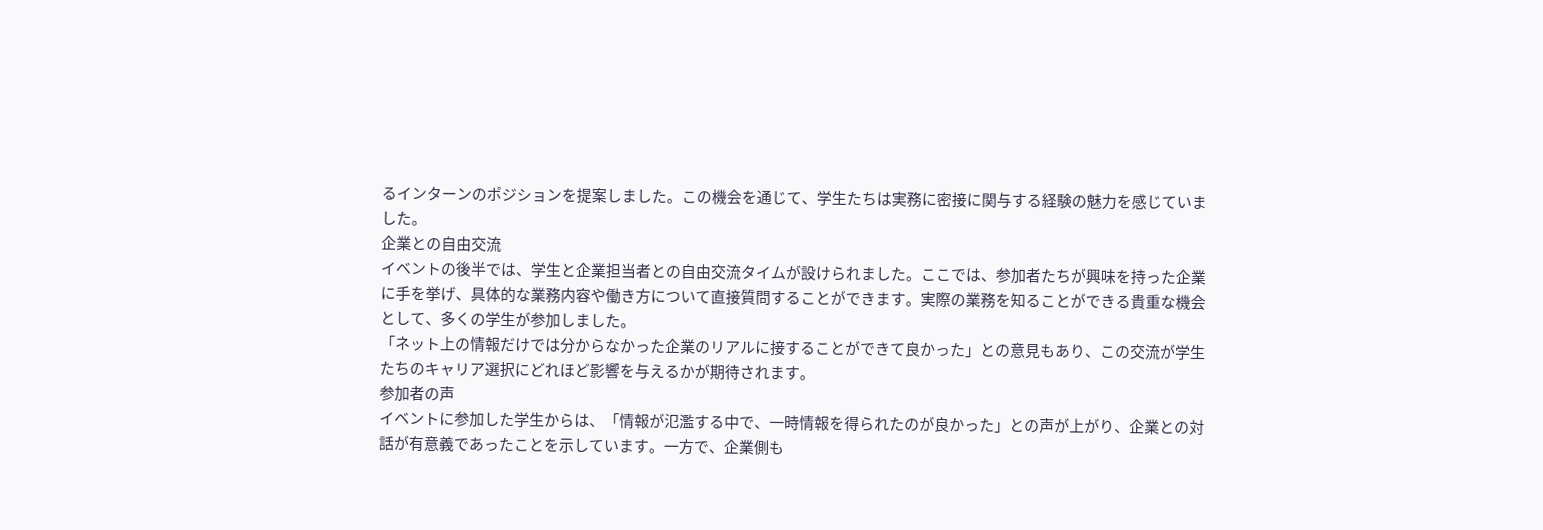るインターンのポジションを提案しました。この機会を通じて、学生たちは実務に密接に関与する経験の魅力を感じていました。
企業との自由交流
イベントの後半では、学生と企業担当者との自由交流タイムが設けられました。ここでは、参加者たちが興味を持った企業に手を挙げ、具体的な業務内容や働き方について直接質問することができます。実際の業務を知ることができる貴重な機会として、多くの学生が参加しました。
「ネット上の情報だけでは分からなかった企業のリアルに接することができて良かった」との意見もあり、この交流が学生たちのキャリア選択にどれほど影響を与えるかが期待されます。
参加者の声
イベントに参加した学生からは、「情報が氾濫する中で、一時情報を得られたのが良かった」との声が上がり、企業との対話が有意義であったことを示しています。一方で、企業側も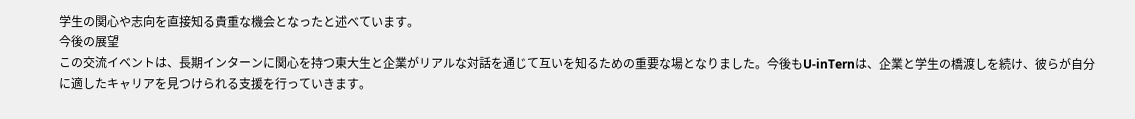学生の関心や志向を直接知る貴重な機会となったと述べています。
今後の展望
この交流イベントは、長期インターンに関心を持つ東大生と企業がリアルな対話を通じて互いを知るための重要な場となりました。今後もU-inTernは、企業と学生の橋渡しを続け、彼らが自分に適したキャリアを見つけられる支援を行っていきます。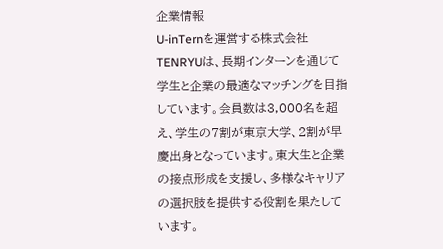企業情報
U-inTernを運営する株式会社TENRYUは、長期インターンを通じて学生と企業の最適なマッチングを目指しています。会員数は3,000名を超え、学生の7割が東京大学、2割が早慶出身となっています。東大生と企業の接点形成を支援し、多様なキャリアの選択肢を提供する役割を果たしています。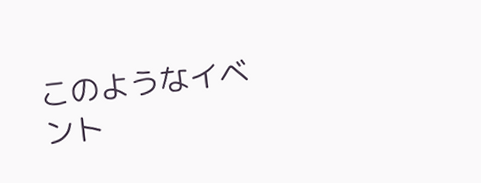このようなイベント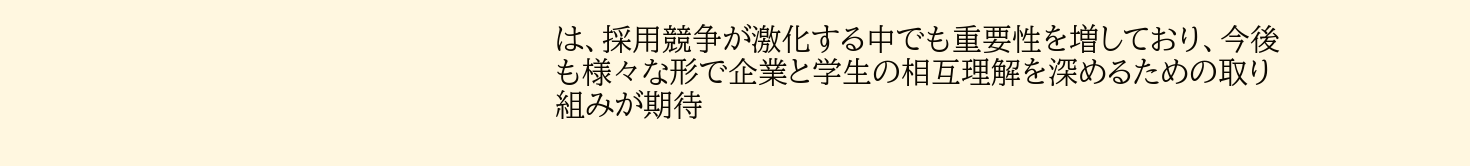は、採用競争が激化する中でも重要性を増しており、今後も様々な形で企業と学生の相互理解を深めるための取り組みが期待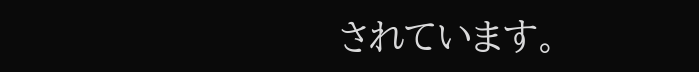されています。